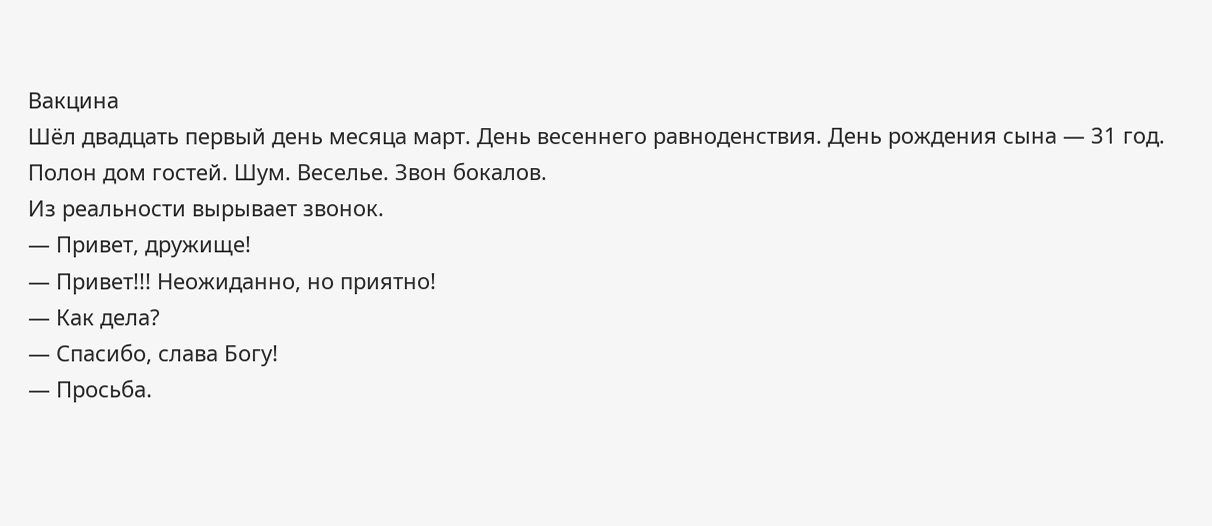Вакцина
Шёл двадцать первый день месяца март. День весеннего равноденствия. День рождения сына — 31 год. Полон дом гостей. Шум. Веселье. Звон бокалов.
Из реальности вырывает звонок.
— Привет, дружище!
— Привет!!! Неожиданно, но приятно!
— Как дела?
— Спасибо, слава Богу!
— Просьба.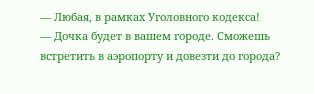— Любая, в рамках Уголовного кодекса!
— Дочка будет в вашем городе. Сможешь встретить в аэропорту и довезти до города?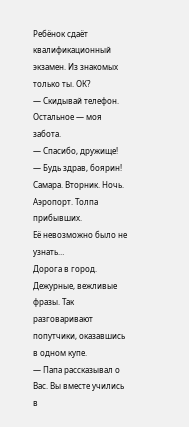Ребёнок сдаёт квалификационный экзамен. Из знакомых только ты. ОК?
— Скидывай телефон. Остальное — моя забота.
— Спасибо, дружище!
— Будь здрав, боярин!
Самара. Вторник. Ночь. Аэропорт. Толпа прибывших.
Её невозможно было не узнать…
Дорога в город. Дежурные, вежливые фразы. Так разговаривают попутчики, оказавшись в одном купе.
— Папа рассказывал о Вас. Вы вместе учились в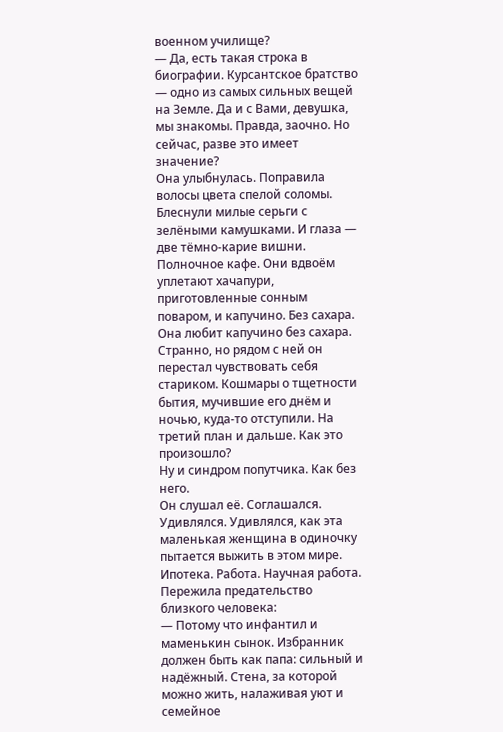военном училище?
— Да, есть такая строка в биографии. Курсантское братство — одно из самых сильных вещей на Земле. Да и с Вами, девушка, мы знакомы. Правда, заочно. Но сейчас, разве это имеет значение?
Она улыбнулась. Поправила волосы цвета спелой соломы. Блеснули милые серьги с зелёными камушками. И глаза — две тёмно-карие вишни.
Полночное кафе. Они вдвоём уплетают хачапури, приготовленные сонным поваром, и капучино. Без сахара. Она любит капучино без сахара.
Странно, но рядом с ней он перестал чувствовать себя стариком. Кошмары о тщетности бытия, мучившие его днём и ночью, куда-то отступили. На третий план и дальше. Как это произошло?
Ну и синдром попутчика. Как без него.
Он слушал её. Соглашался. Удивлялся. Удивлялся, как эта маленькая женщина в одиночку пытается выжить в этом мире. Ипотека. Работа. Научная работа. Пережила предательство близкого человека:
— Потому что инфантил и маменькин сынок. Избранник должен быть как папа: сильный и надёжный. Стена, за которой можно жить, налаживая уют и семейное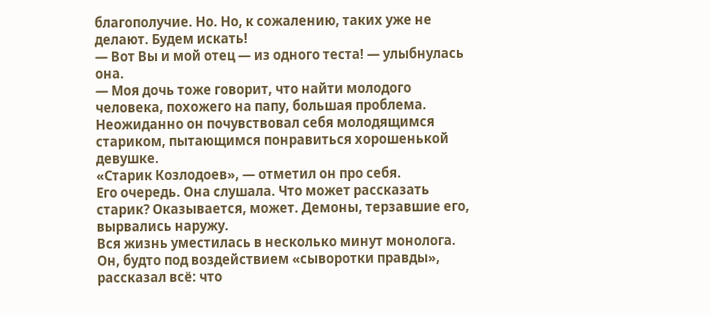благополучие. Но. Но, к сожалению, таких уже не делают. Будем искать!
— Вот Вы и мой отец — из одного теста! — улыбнулась она.
— Моя дочь тоже говорит, что найти молодого человека, похожего на папу, большая проблема.
Неожиданно он почувствовал себя молодящимся стариком, пытающимся понравиться хорошенькой девушке.
«Старик Козлодоев», — отметил он про себя.
Его очередь. Она слушала. Что может рассказать старик? Оказывается, может. Демоны, терзавшие его, вырвались наружу.
Вся жизнь уместилась в несколько минут монолога. Он, будто под воздействием «сыворотки правды», рассказал всё: что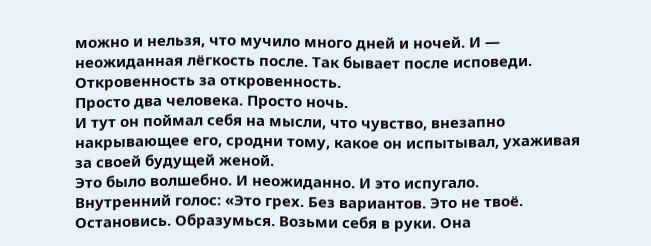можно и нельзя, что мучило много дней и ночей. И — неожиданная лёгкость после. Так бывает после исповеди.
Откровенность за откровенность.
Просто два человека. Просто ночь.
И тут он поймал себя на мысли, что чувство, внезапно накрывающее его, сродни тому, какое он испытывал, ухаживая за своей будущей женой.
Это было волшебно. И неожиданно. И это испугало.
Внутренний голос: «Это грех. Без вариантов. Это не твоё. Остановись. Образумься. Возьми себя в руки. Она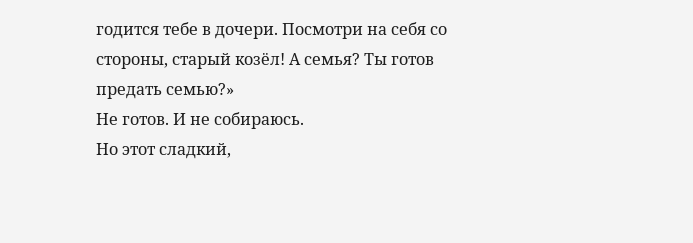годится тебе в дочери. Посмотри на себя со стороны, старый козёл! А семья? Ты готов предать семью?»
Не готов. И не собираюсь.
Но этот сладкий,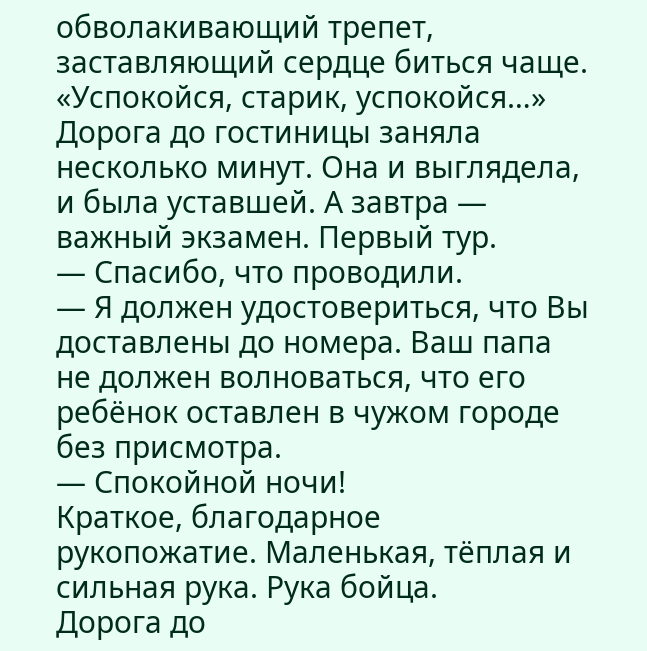обволакивающий трепет, заставляющий сердце биться чаще.
«Успокойся, старик, успокойся…»
Дорога до гостиницы заняла несколько минут. Она и выглядела, и была уставшей. А завтра — важный экзамен. Первый тур.
— Спасибо, что проводили.
— Я должен удостовериться, что Вы доставлены до номера. Ваш папа не должен волноваться, что его ребёнок оставлен в чужом городе без присмотра.
— Спокойной ночи!
Краткое, благодарное рукопожатие. Маленькая, тёплая и сильная рука. Рука бойца.
Дорога до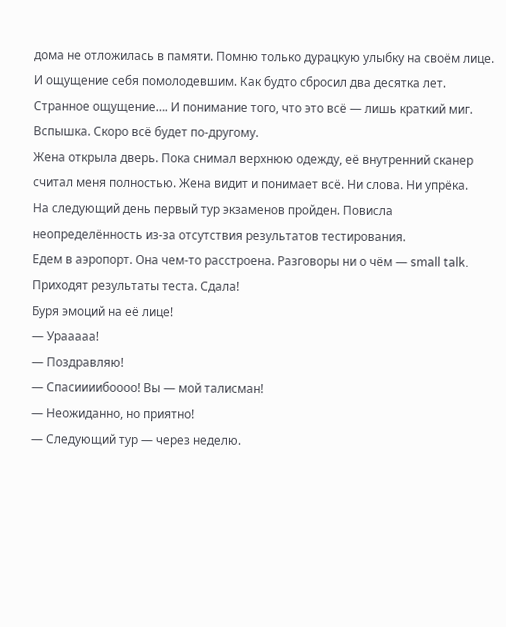дома не отложилась в памяти. Помню только дурацкую улыбку на своём лице. И ощущение себя помолодевшим. Как будто сбросил два десятка лет. Странное ощущение…. И понимание того, что это всё — лишь краткий миг. Вспышка. Скоро всё будет по-другому.
Жена открыла дверь. Пока снимал верхнюю одежду, её внутренний сканер считал меня полностью. Жена видит и понимает всё. Ни слова. Ни упрёка.
На следующий день первый тур экзаменов пройден. Повисла неопределённость из-за отсутствия результатов тестирования.
Едем в аэропорт. Она чем-то расстроена. Разговоры ни о чём — small talk.
Приходят результаты теста. Сдала!
Буря эмоций на её лице!
— Урааааа!
— Поздравляю!
— Спасиииибоооо! Вы — мой талисман!
— Неожиданно, но приятно!
— Следующий тур — через неделю.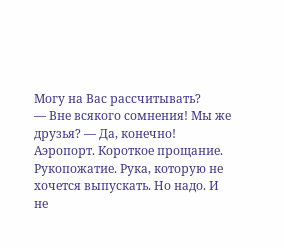Могу на Вас рассчитывать?
— Вне всякого сомнения! Мы же друзья? — Да, конечно!
Аэропорт. Короткое прощание. Рукопожатие. Рука, которую не хочется выпускать. Но надо. И не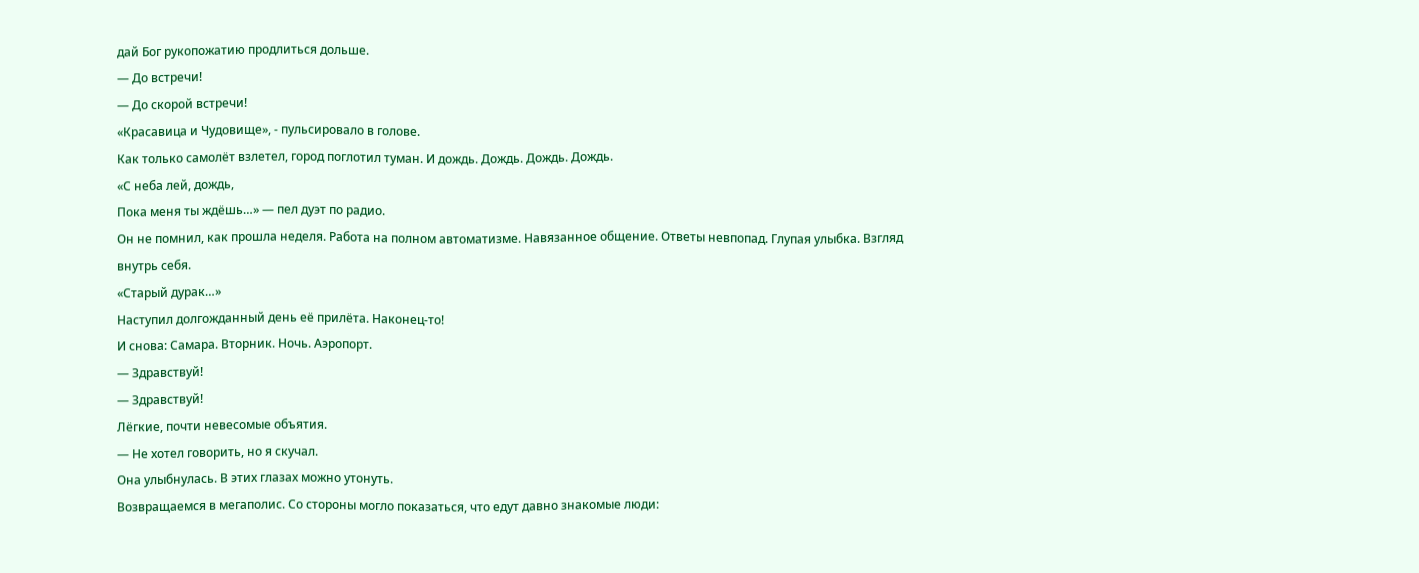дай Бог рукопожатию продлиться дольше.
— До встречи!
— До скорой встречи!
«Красавица и Чудовище», - пульсировало в голове.
Как только самолёт взлетел, город поглотил туман. И дождь. Дождь. Дождь. Дождь.
«С неба лей, дождь,
Пока меня ты ждёшь…» — пел дуэт по радио.
Он не помнил, как прошла неделя. Работа на полном автоматизме. Навязанное общение. Ответы невпопад. Глупая улыбка. Взгляд внутрь себя.
«Старый дурак…»
Наступил долгожданный день её прилёта. Наконец-то!
И снова: Самара. Вторник. Ночь. Аэропорт.
— Здравствуй!
— Здравствуй!
Лёгкие, почти невесомые объятия.
— Не хотел говорить, но я скучал.
Она улыбнулась. В этих глазах можно утонуть.
Возвращаемся в мегаполис. Со стороны могло показаться, что едут давно знакомые люди: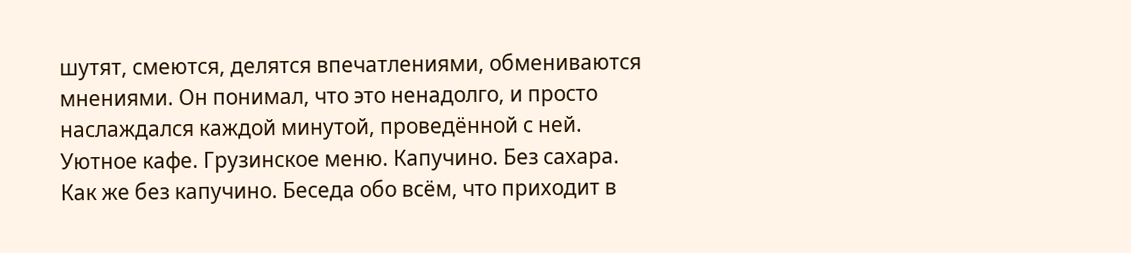шутят, смеются, делятся впечатлениями, обмениваются мнениями. Он понимал, что это ненадолго, и просто наслаждался каждой минутой, проведённой с ней.
Уютное кафе. Грузинское меню. Капучино. Без сахара. Как же без капучино. Беседа обо всём, что приходит в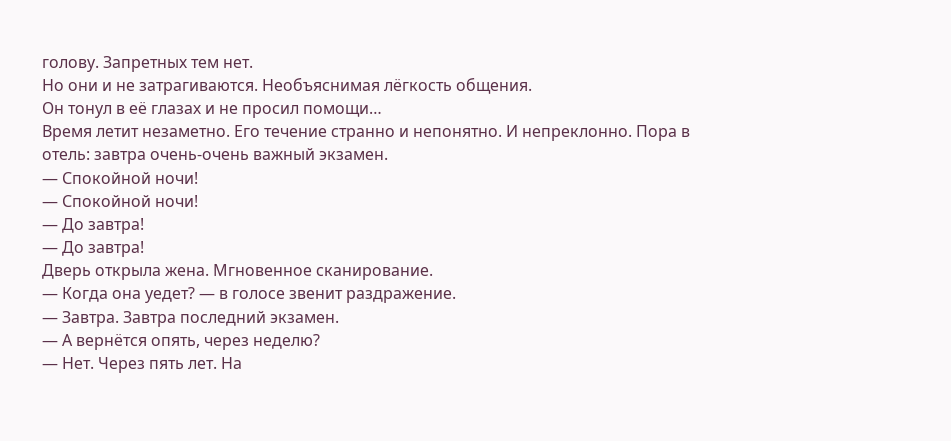голову. Запретных тем нет.
Но они и не затрагиваются. Необъяснимая лёгкость общения.
Он тонул в её глазах и не просил помощи…
Время летит незаметно. Его течение странно и непонятно. И непреклонно. Пора в отель: завтра очень-очень важный экзамен.
— Спокойной ночи!
— Спокойной ночи!
— До завтра!
— До завтра!
Дверь открыла жена. Мгновенное сканирование.
— Когда она уедет? — в голосе звенит раздражение.
— Завтра. Завтра последний экзамен.
— А вернётся опять, через неделю?
— Нет. Через пять лет. На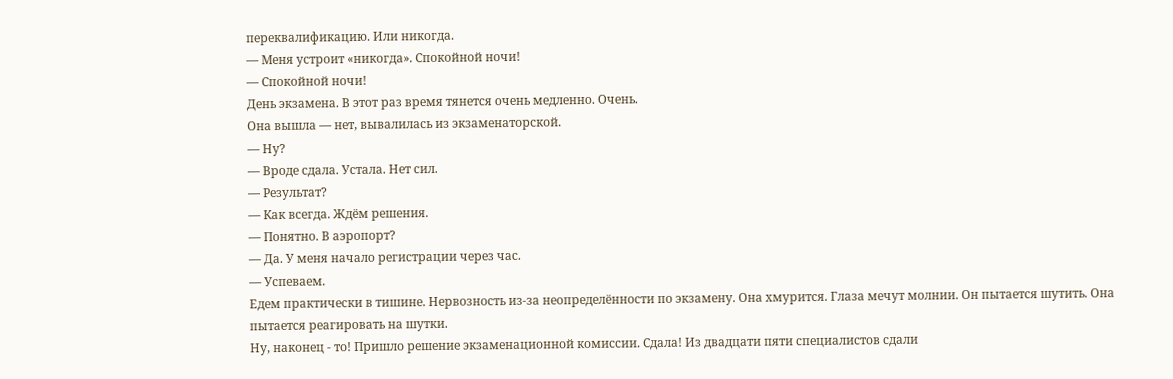переквалификацию. Или никогда.
— Меня устроит «никогда». Спокойной ночи!
— Спокойной ночи!
День экзамена. В этот раз время тянется очень медленно. Очень.
Она вышла — нет, вывалилась из экзаменаторской.
— Ну?
— Вроде сдала. Устала. Нет сил.
— Результат?
— Как всегда. Ждём решения.
— Понятно. В аэропорт?
— Да. У меня начало регистрации через час.
— Успеваем.
Едем практически в тишине. Нервозность из-за неопределённости по экзамену. Она хмурится. Глаза мечут молнии. Он пытается шутить. Она пытается реагировать на шутки.
Ну, наконец - то! Пришло решение экзаменационной комиссии. Сдала! Из двадцати пяти специалистов сдали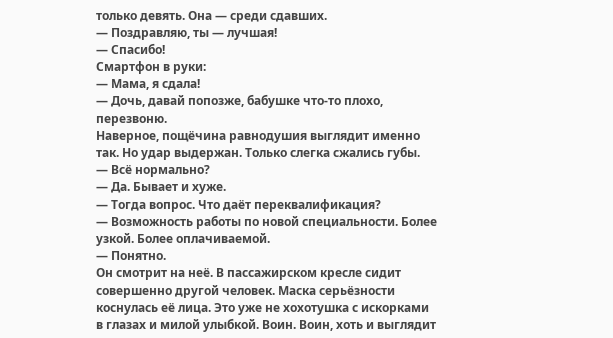только девять. Она — среди сдавших.
— Поздравляю, ты — лучшая!
— Спасибо!
Смартфон в руки:
— Мама, я сдала!
— Дочь, давай попозже, бабушке что-то плохо, перезвоню.
Наверное, пощёчина равнодушия выглядит именно так. Но удар выдержан. Только слегка сжались губы.
— Всё нормально?
— Да. Бывает и хуже.
— Тогда вопрос. Что даёт переквалификация?
— Возможность работы по новой специальности. Более узкой. Более оплачиваемой.
— Понятно.
Он смотрит на неё. В пассажирском кресле сидит совершенно другой человек. Маска серьёзности коснулась её лица. Это уже не хохотушка с искорками в глазах и милой улыбкой. Воин. Воин, хоть и выглядит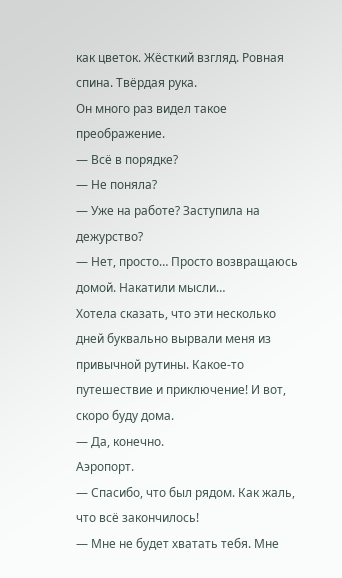как цветок. Жёсткий взгляд. Ровная спина. Твёрдая рука.
Он много раз видел такое преображение.
— Всё в порядке?
— Не поняла?
— Уже на работе? Заступила на дежурство?
— Нет, просто… Просто возвращаюсь домой. Накатили мысли…
Хотела сказать, что эти несколько дней буквально вырвали меня из привычной рутины. Какое-то путешествие и приключение! И вот, скоро буду дома.
— Да, конечно.
Аэропорт.
— Спасибо, что был рядом. Как жаль, что всё закончилось!
— Мне не будет хватать тебя. Мне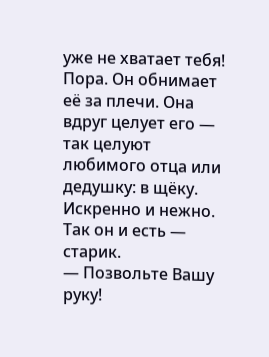уже не хватает тебя!
Пора. Он обнимает её за плечи. Она вдруг целует его — так целуют любимого отца или дедушку: в щёку. Искренно и нежно. Так он и есть — старик.
— Позвольте Вашу руку!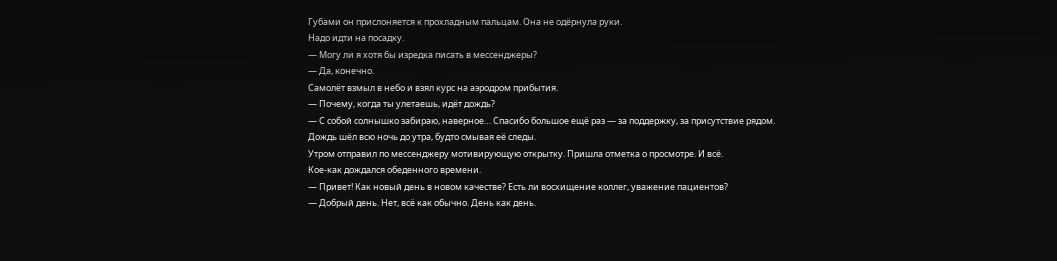Губами он прислоняется к прохладным пальцам. Она не одёрнула руки.
Надо идти на посадку.
— Могу ли я хотя бы изредка писать в мессенджеры?
— Да, конечно.
Самолёт взмыл в небо и взял курс на аэродром прибытия.
— Почему, когда ты улетаешь, идёт дождь?
— С собой солнышко забираю, наверное… Спасибо большое ещё раз — за поддержку, за присутствие рядом.
Дождь шёл всю ночь до утра, будто смывая её следы.
Утром отправил по мессенджеру мотивирующую открытку. Пришла отметка о просмотре. И всё.
Кое-как дождался обеденного времени.
— Привет! Как новый день в новом качестве? Есть ли восхищение коллег, уважение пациентов?
— Добрый день. Нет, всё как обычно. День как день.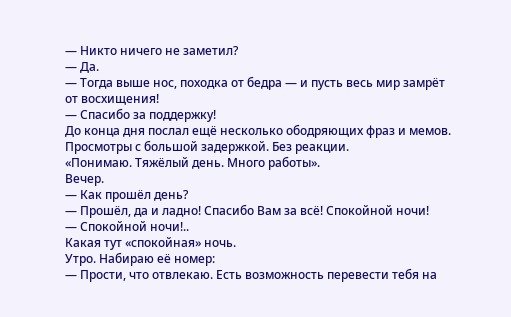— Никто ничего не заметил?
— Да.
— Тогда выше нос, походка от бедра — и пусть весь мир замрёт от восхищения!
— Спасибо за поддержку!
До конца дня послал ещё несколько ободряющих фраз и мемов. Просмотры с большой задержкой. Без реакции.
«Понимаю. Тяжёлый день. Много работы».
Вечер.
— Как прошёл день?
— Прошёл, да и ладно! Спасибо Вам за всё! Спокойной ночи!
— Спокойной ночи!..
Какая тут «спокойная» ночь.
Утро. Набираю её номер:
— Прости, что отвлекаю. Есть возможность перевести тебя на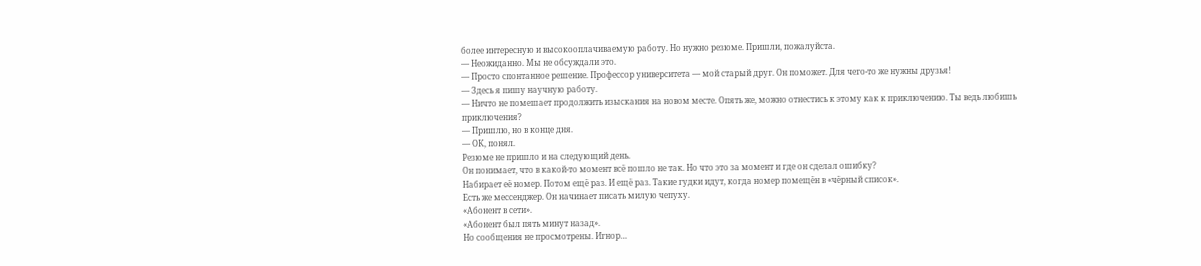более интересную и высокооплачиваемую работу. Но нужно резюме. Пришли, пожалуйста.
— Неожиданно. Мы не обсуждали это.
— Просто спонтанное решение. Профессор университета — мой старый друг. Он поможет. Для чего-то же нужны друзья!
— Здесь я пишу научную работу.
— Ничто не помешает продолжить изыскания на новом месте. Опять же, можно отнестись к этому как к приключению. Ты ведь любишь приключения?
— Пришлю, но в конце дня.
— ОК, понял.
Резюме не пришло и на следующий день.
Он понимает, что в какой-то момент всё пошло не так. Но что это за момент и где он сделал ошибку?
Набирает её номер. Потом ещё раз. И ещё раз. Такие гудки идут, когда номер помещён в «чёрный список».
Есть же мессенджер. Он начинает писать милую чепуху.
«Абонент в сети».
«Абонент был пять минут назад».
Но сообщения не просмотрены. Игнор…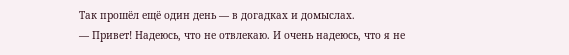Так прошёл ещё один день — в догадках и домыслах.
— Привет! Надеюсь, что не отвлекаю. И очень надеюсь, что я не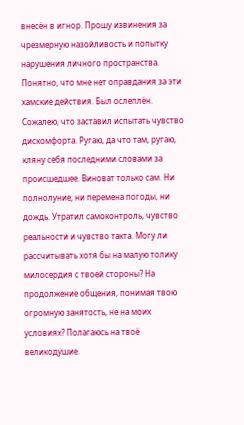внесён в игнор. Прошу извинения за чрезмерную назойливость и попытку нарушения личного пространства. Понятно, что мне нет оправдания за эти хамские действия. Был ослеплён. Сожалею, что заставил испытать чувство дискомфорта. Ругаю, да что там, ругаю, кляну себя последними словами за происшедшее. Виноват только сам. Ни полнолуние, ни перемена погоды, ни дождь. Утратил самоконтроль, чувство реальности и чувство такта. Могу ли рассчитывать хотя бы на малую толику милосердия с твоей стороны? На продолжение общения, понимая твою огромную занятость, не на моих условиях? Полагаюсь на твоё великодушие.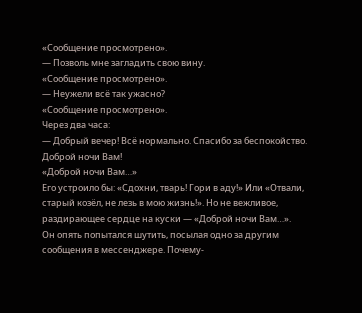«Сообщение просмотрено».
— Позволь мне загладить свою вину.
«Сообщение просмотрено».
— Неужели всё так ужасно?
«Сообщение просмотрено».
Через два часа:
— Добрый вечер! Всё нормально. Спасибо за беспокойство. Доброй ночи Вам!
«Доброй ночи Вам…»
Его устроило бы: «Сдохни, тварь! Гори в аду!» Или «Отвали, старый козёл, не лезь в мою жизнь!». Но не вежливое, раздирающее сердце на куски — «Доброй ночи Вам…».
Он опять попытался шутить, посылая одно за другим сообщения в мессенджере. Почему-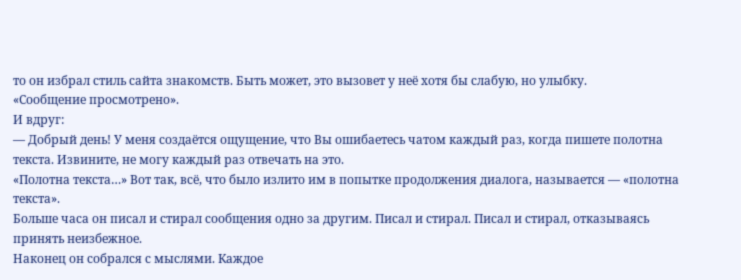то он избрал стиль сайта знакомств. Быть может, это вызовет у неё хотя бы слабую, но улыбку.
«Сообщение просмотрено».
И вдруг:
— Добрый день! У меня создаётся ощущение, что Вы ошибаетесь чатом каждый раз, когда пишете полотна текста. Извините, не могу каждый раз отвечать на это.
«Полотна текста…» Вот так, всё, что было излито им в попытке продолжения диалога, называется — «полотна текста».
Больше часа он писал и стирал сообщения одно за другим. Писал и стирал. Писал и стирал, отказываясь принять неизбежное.
Наконец он собрался с мыслями. Каждое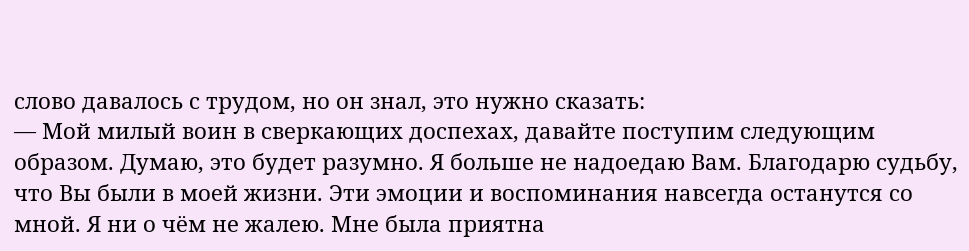слово давалось с трудом, но он знал, это нужно сказать:
— Мой милый воин в сверкающих доспехах, давайте поступим следующим образом. Думаю, это будет разумно. Я больше не надоедаю Вам. Благодарю судьбу, что Вы были в моей жизни. Эти эмоции и воспоминания навсегда останутся со мной. Я ни о чём не жалею. Мне была приятна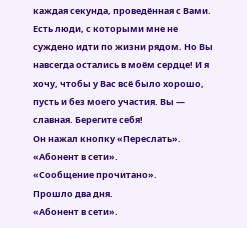каждая секунда, проведённая с Вами.
Есть люди, с которыми мне не суждено идти по жизни рядом. Но Вы навсегда остались в моём сердце! И я хочу, чтобы у Вас всё было хорошо, пусть и без моего участия. Вы — славная. Берегите себя!
Он нажал кнопку «Переслать».
«Абонент в сети».
«Сообщение прочитано».
Прошло два дня.
«Абонент в сети».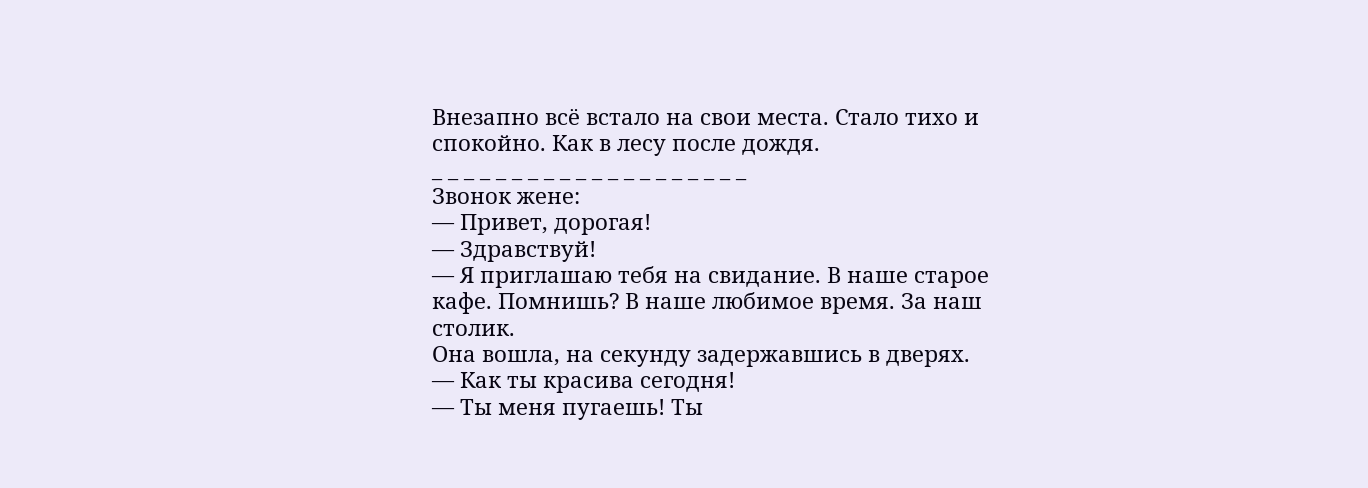Внезапно всё встало на свои места. Стало тихо и спокойно. Как в лесу после дождя.
_ _ _ _ _ _ _ _ _ _ _ _ _ _ _ _ _ _ _ _
Звонок жене:
— Привет, дорогая!
— Здравствуй!
— Я приглашаю тебя на свидание. В наше старое кафе. Помнишь? В наше любимое время. За наш столик.
Она вошла, на секунду задержавшись в дверях.
— Как ты красива сегодня!
— Ты меня пугаешь! Ты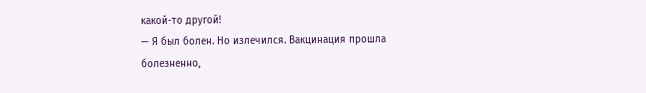какой-то другой!
— Я был болен. Но излечился. Вакцинация прошла болезненно,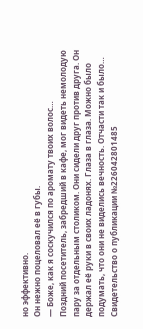но эффективно.
Он нежно поцеловал её в губы.
— Боже, как я соскучился по аромату твоих волос…
Поздний посетитель, забредший в кафе, мог видеть немолодую пару за отдельным столиком. Они сидели друг против друга. Он держал её руки в своих ладонях. Глаза в глаза. Можно было подумать, что они не виделись вечность. Отчасти так и было…
Свидетельство о публикации №226042801485